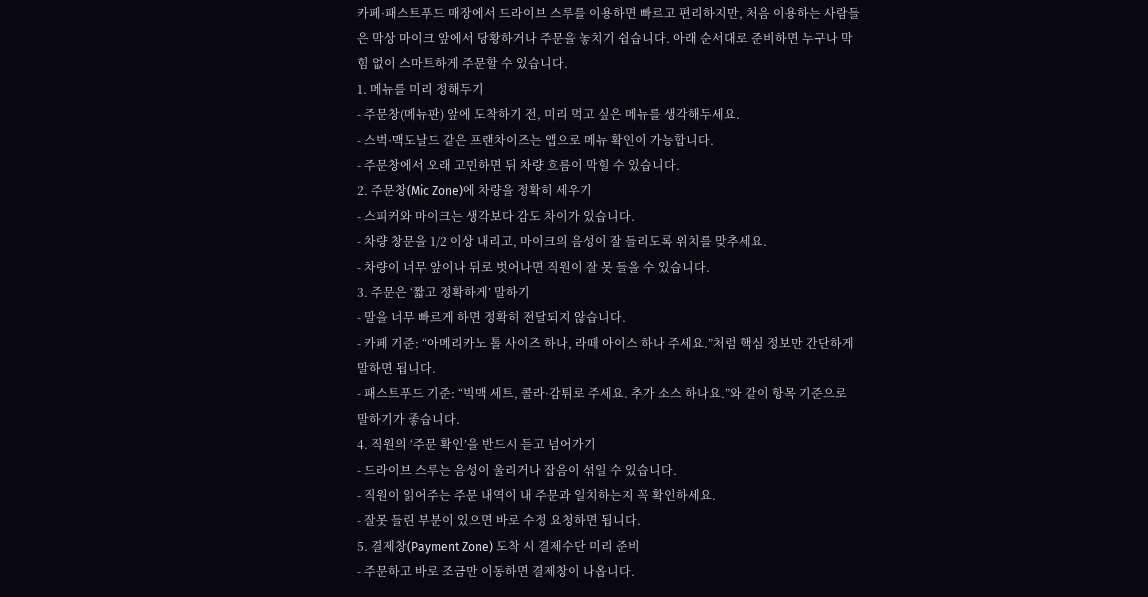카페·패스트푸드 매장에서 드라이브 스루를 이용하면 빠르고 편리하지만, 처음 이용하는 사람들은 막상 마이크 앞에서 당황하거나 주문을 놓치기 쉽습니다. 아래 순서대로 준비하면 누구나 막힘 없이 스마트하게 주문할 수 있습니다.
1. 메뉴를 미리 정해두기
- 주문창(메뉴판) 앞에 도착하기 전, 미리 먹고 싶은 메뉴를 생각해두세요.
- 스벅·맥도날드 같은 프랜차이즈는 앱으로 메뉴 확인이 가능합니다.
- 주문창에서 오래 고민하면 뒤 차량 흐름이 막힐 수 있습니다.
2. 주문창(Mic Zone)에 차량을 정확히 세우기
- 스피커와 마이크는 생각보다 감도 차이가 있습니다.
- 차량 창문을 1/2 이상 내리고, 마이크의 음성이 잘 들리도록 위치를 맞추세요.
- 차량이 너무 앞이나 뒤로 벗어나면 직원이 잘 못 들을 수 있습니다.
3. 주문은 ‘짧고 정확하게’ 말하기
- 말을 너무 빠르게 하면 정확히 전달되지 않습니다.
- 카페 기준: “아메리카노 톨 사이즈 하나, 라떼 아이스 하나 주세요.”처럼 핵심 정보만 간단하게 말하면 됩니다.
- 패스트푸드 기준: “빅맥 세트, 콜라·감튀로 주세요. 추가 소스 하나요.”와 같이 항목 기준으로 말하기가 좋습니다.
4. 직원의 ‘주문 확인’을 반드시 듣고 넘어가기
- 드라이브 스루는 음성이 울리거나 잡음이 섞일 수 있습니다.
- 직원이 읽어주는 주문 내역이 내 주문과 일치하는지 꼭 확인하세요.
- 잘못 들린 부분이 있으면 바로 수정 요청하면 됩니다.
5. 결제창(Payment Zone) 도착 시 결제수단 미리 준비
- 주문하고 바로 조금만 이동하면 결제창이 나옵니다.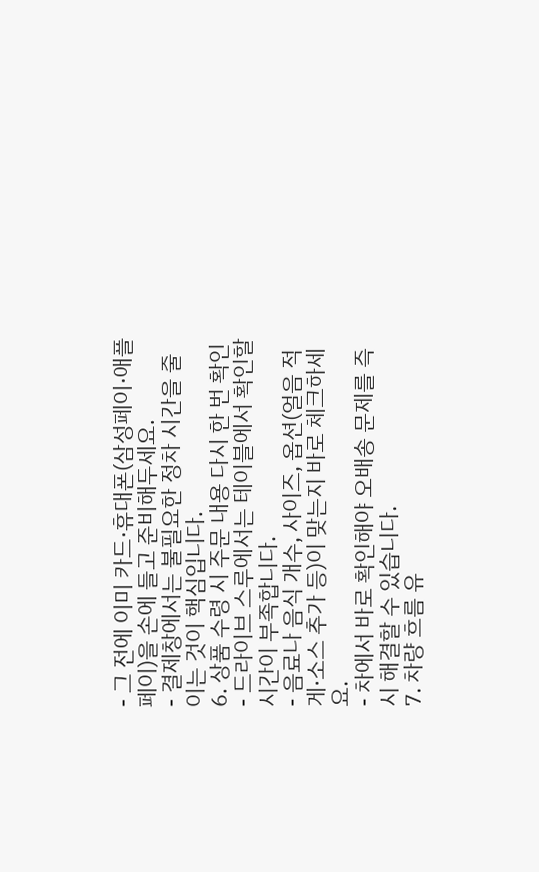- 그 전에 이미 카드·휴대폰(삼성페이·애플페이)을 손에 들고 준비해두세요.
- 결제창에서는 불필요한 정차 시간을 줄이는 것이 핵심입니다.
6. 상품 수령 시 주문 내용 다시 한 번 확인
- 드라이브 스루에서는 테이블에서 확인할 시간이 부족합니다.
- 음료나 음식 개수, 사이즈, 옵션(얼음 적게·소스 추가 등)이 맞는지 바로 체크하세요.
- 차에서 바로 확인해야 오배송 문제를 즉시 해결할 수 있습니다.
7. 차량 흐름 유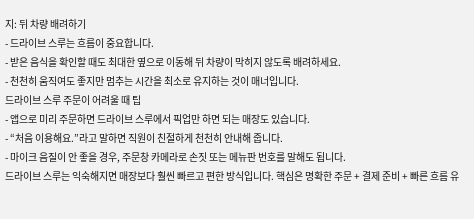지: 뒤 차량 배려하기
- 드라이브 스루는 흐름이 중요합니다.
- 받은 음식을 확인할 때도 최대한 옆으로 이동해 뒤 차량이 막히지 않도록 배려하세요.
- 천천히 움직여도 좋지만 멈추는 시간을 최소로 유지하는 것이 매너입니다.
드라이브 스루 주문이 어려울 때 팁
- 앱으로 미리 주문하면 드라이브 스루에서 픽업만 하면 되는 매장도 있습니다.
- “처음 이용해요.”라고 말하면 직원이 친절하게 천천히 안내해 줍니다.
- 마이크 음질이 안 좋을 경우, 주문창 카메라로 손짓 또는 메뉴판 번호를 말해도 됩니다.
드라이브 스루는 익숙해지면 매장보다 훨씬 빠르고 편한 방식입니다. 핵심은 명확한 주문 + 결제 준비 + 빠른 흐름 유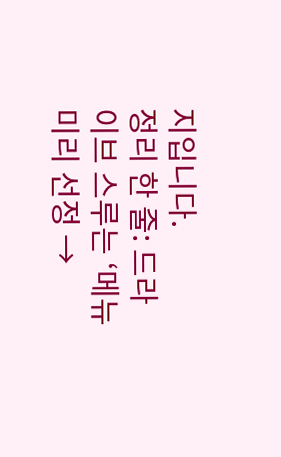지입니다.
정리 한 줄: 드라이브 스루는 ‘메뉴 미리 선정 →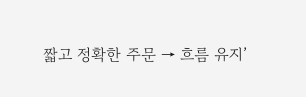짧고 정확한 주문 → 흐름 유지’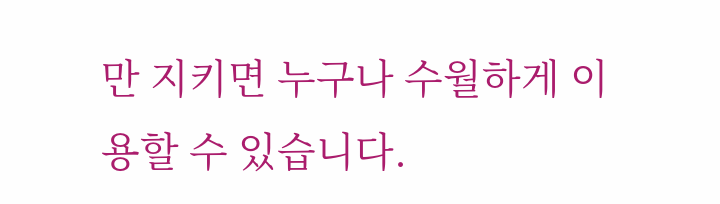만 지키면 누구나 수월하게 이용할 수 있습니다.